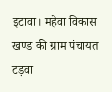इटावा। महेवा विकास खण्ड की ग्राम पंचायत टड़वा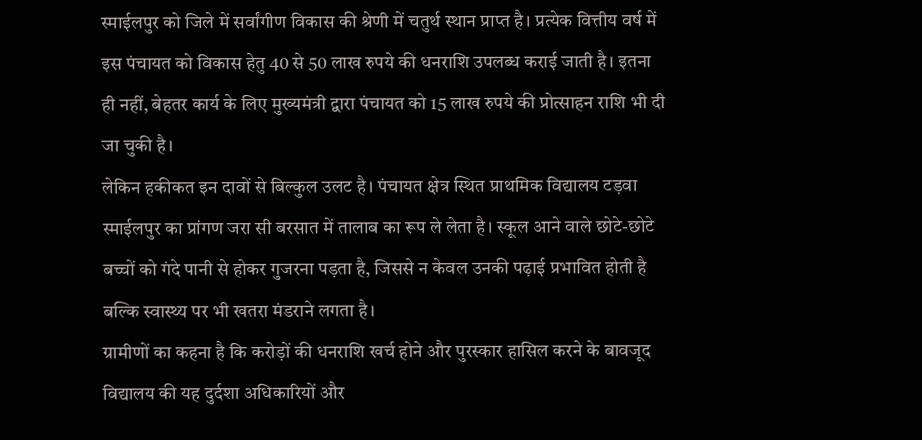स्माईलपुर को जिले में सर्वांगीण विकास की श्रेणी में चतुर्थ स्थान प्राप्त है। प्रत्येक वित्तीय वर्ष में इस पंचायत को विकास हेतु 40 से 50 लाख रुपये की धनराशि उपलब्ध कराई जाती है। इतना ही नहीं, बेहतर कार्य के लिए मुख्यमंत्री द्वारा पंचायत को 15 लाख रुपये की प्रोत्साहन राशि भी दी जा चुकी है।
लेकिन हकीकत इन दावों से बिल्कुल उलट है। पंचायत क्षेत्र स्थित प्राथमिक विद्यालय टड़वा स्माईलपुर का प्रांगण जरा सी बरसात में तालाब का रूप ले लेता है। स्कूल आने वाले छोटे-छोटे बच्चों को गंदे पानी से होकर गुजरना पड़ता है, जिससे न केवल उनकी पढ़ाई प्रभावित होती है बल्कि स्वास्थ्य पर भी खतरा मंडराने लगता है।
ग्रामीणों का कहना है कि करोड़ों की धनराशि खर्च होने और पुरस्कार हासिल करने के बावजूद विद्यालय की यह दुर्दशा अधिकारियों और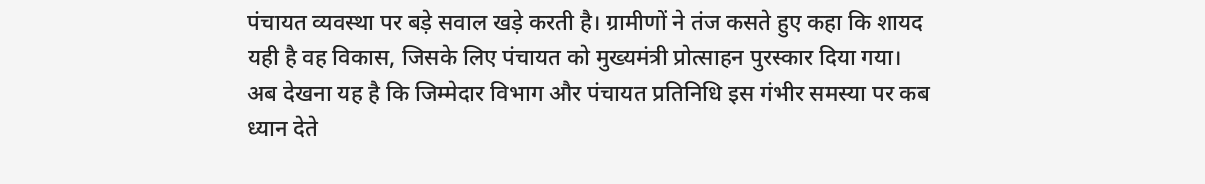पंचायत व्यवस्था पर बड़े सवाल खड़े करती है। ग्रामीणों ने तंज कसते हुए कहा कि शायद यही है वह विकास, जिसके लिए पंचायत को मुख्यमंत्री प्रोत्साहन पुरस्कार दिया गया।
अब देखना यह है कि जिम्मेदार विभाग और पंचायत प्रतिनिधि इस गंभीर समस्या पर कब ध्यान देते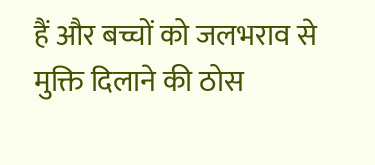हैं और बच्चों को जलभराव से मुक्ति दिलाने की ठोस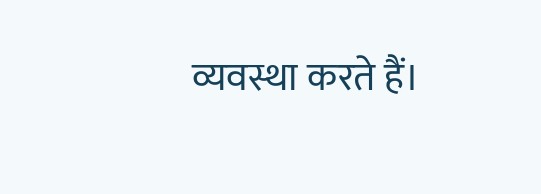व्यवस्था करते हैं।